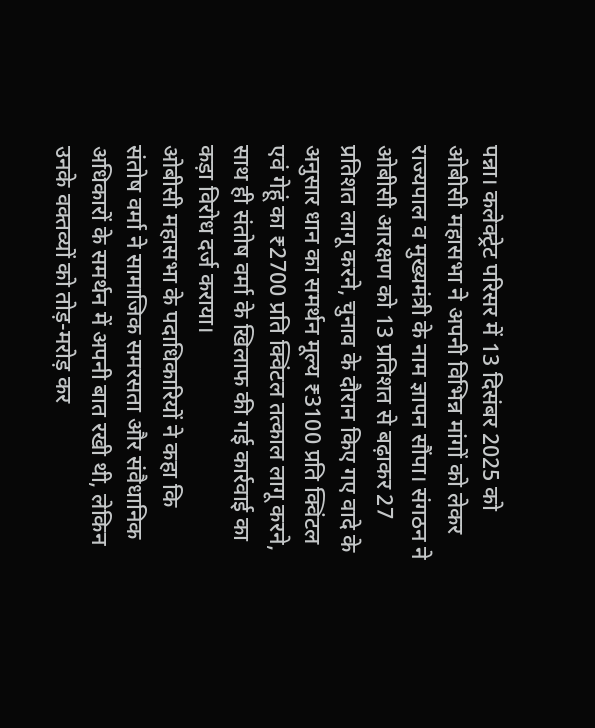पन्ना। कलेक्ट्रेट परिसर में 13 दिसंबर 2025 को ओबीसी महासभा ने अपनी विभिन्न मांगों को लेकर राज्यपाल व मुख्यमंत्री के नाम ज्ञापन सौंपा। संगठन ने ओबीसी आरक्षण को 13 प्रतिशत से बढ़ाकर 27 प्रतिशत लागू करने, चुनाव के दौरान किए गए वादे के अनुसार धान का समर्थन मूल्य ₹3100 प्रति क्विंटल एवं गेहूं का ₹2700 प्रति क्विंटल तत्काल लागू करने, साथ ही संतोष वर्मा के खिलाफ की गई कार्रवाई का कड़ा विरोध दर्ज कराया।
ओबीसी महासभा के पदाधिकारियों ने कहा कि संतोष वर्मा ने सामाजिक समरसता और संवैधानिक अधिकारों के समर्थन में अपनी बात रखी थी, लेकिन उनके वक्तव्यों को तोड़-मरोड़ कर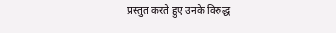प्रस्तुत करते हुए उनके विरुद्ध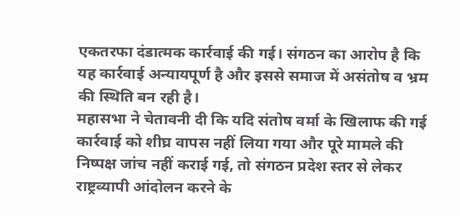एकतरफा दंडात्मक कार्रवाई की गई। संगठन का आरोप है कि यह कार्रवाई अन्यायपूर्ण है और इससे समाज में असंतोष व भ्रम की स्थिति बन रही है।
महासभा ने चेतावनी दी कि यदि संतोष वर्मा के खिलाफ की गई कार्रवाई को शीघ्र वापस नहीं लिया गया और पूरे मामले की निष्पक्ष जांच नहीं कराई गई, तो संगठन प्रदेश स्तर से लेकर राष्ट्रव्यापी आंदोलन करने के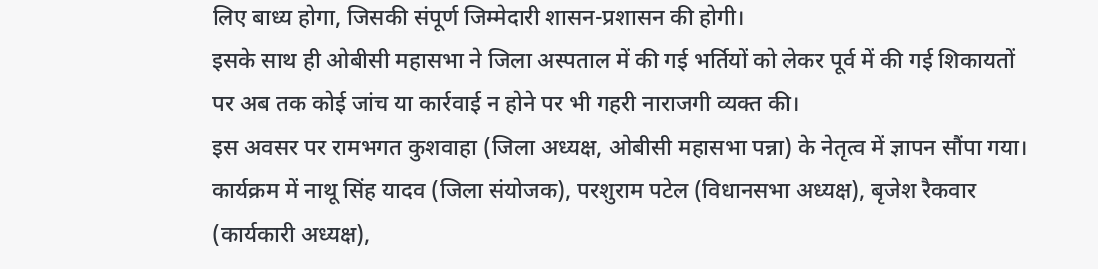लिए बाध्य होगा, जिसकी संपूर्ण जिम्मेदारी शासन-प्रशासन की होगी।
इसके साथ ही ओबीसी महासभा ने जिला अस्पताल में की गई भर्तियों को लेकर पूर्व में की गई शिकायतों पर अब तक कोई जांच या कार्रवाई न होने पर भी गहरी नाराजगी व्यक्त की।
इस अवसर पर रामभगत कुशवाहा (जिला अध्यक्ष, ओबीसी महासभा पन्ना) के नेतृत्व में ज्ञापन सौंपा गया। कार्यक्रम में नाथू सिंह यादव (जिला संयोजक), परशुराम पटेल (विधानसभा अध्यक्ष), बृजेश रैकवार (कार्यकारी अध्यक्ष),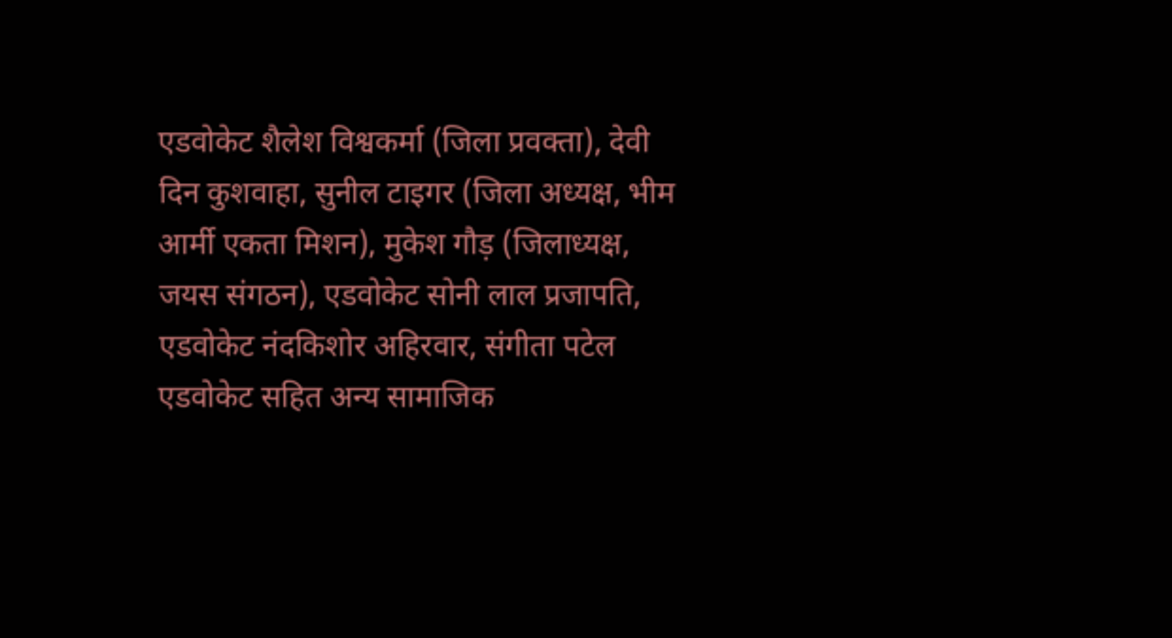एडवोकेट शैलेश विश्वकर्मा (जिला प्रवक्ता), देवी दिन कुशवाहा, सुनील टाइगर (जिला अध्यक्ष, भीम आर्मी एकता मिशन), मुकेश गौड़ (जिलाध्यक्ष, जयस संगठन), एडवोकेट सोनी लाल प्रजापति, एडवोकेट नंदकिशोर अहिरवार, संगीता पटेल एडवोकेट सहित अन्य सामाजिक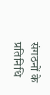संगठनों के प्रतिनिधि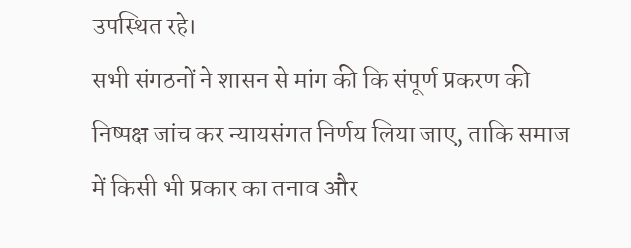उपस्थित रहे।
सभी संगठनों ने शासन से मांग की कि संपूर्ण प्रकरण की निष्पक्ष जांच कर न्यायसंगत निर्णय लिया जाए, ताकि समाज में किसी भी प्रकार का तनाव और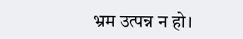भ्रम उत्पन्न न हो।